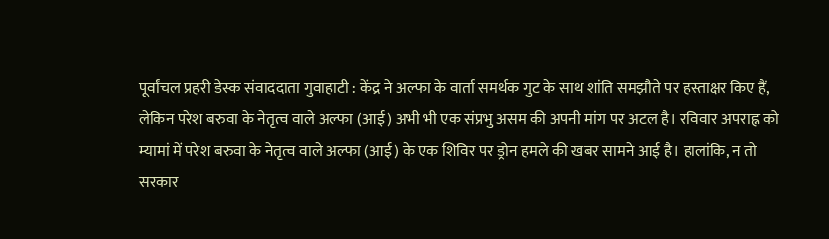पूर्वांचल प्रहरी डेस्क संवाददाता गुवाहाटी : केंद्र ने अल्फा के वार्ता समर्थक गुट के साथ शांति समझौते पर हस्ताक्षर किए हैं, लेकिन परेश बरुवा के नेतृत्व वाले अल्फा (आई) अभी भी एक संप्रभु असम की अपनी मांग पर अटल है। रविवार अपराह्न को म्यामां में परेश बरुवा के नेतृत्व वाले अल्फा (आई) के एक शिविर पर ड्रोन हमले की खबर सामने आई है। हालांकि, न तो सरकार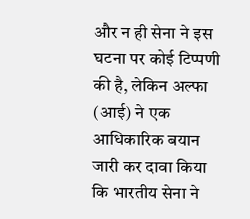और न ही सेना ने इस घटना पर कोई टिप्पणी की है, लेकिन अल्फा (आई) ने एक आधिकारिक बयान जारी कर दावा किया कि भारतीय सेना ने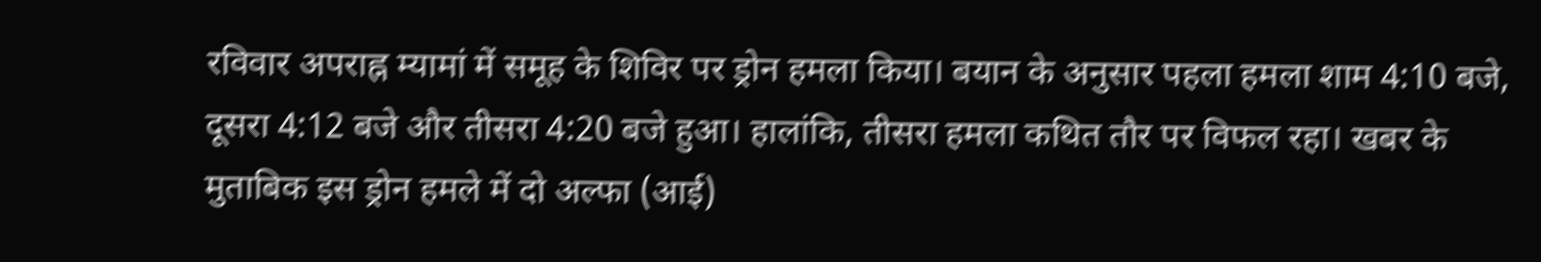रविवार अपराह्न म्यामां में समूह के शिविर पर ड्रोन हमला किया। बयान के अनुसार पहला हमला शाम 4:10 बजे, दूसरा 4:12 बजे और तीसरा 4:20 बजे हुआ। हालांकि, तीसरा हमला कथित तौर पर विफल रहा। खबर के मुताबिक इस ड्रोन हमले में दो अल्फा (आई)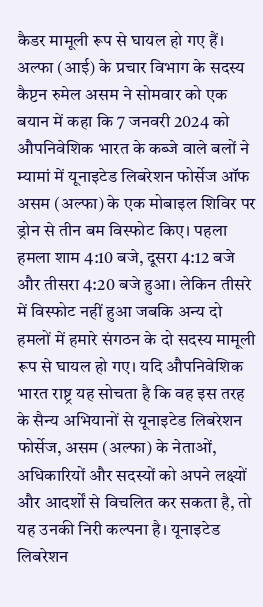कैडर मामूली रूप से घायल हो गए हैं।
अल्फा (आई) के प्रचार विभाग के सदस्य कैप्टन रुमेल असम ने सोमवार को एक बयान में कहा कि 7 जनवरी 2024 को औपनिवेशिक भारत के कब्जे वाले बलों ने म्यामां में यूनाइटेड लिबरेशन फोर्सेज ऑफ असम (अल्फा) के एक मोबाइल शिविर पर ड्रोन से तीन बम विस्फोट किए। पहला हमला शाम 4:10 बजे, दूसरा 4:12 बजे और तीसरा 4:20 बजे हुआ। लेकिन तीसरे में विस्फोट नहीं हुआ जबकि अन्य दो हमलों में हमारे संगठन के दो सदस्य मामूली रूप से घायल हो गए। यदि औपनिवेशिक भारत राष्ट्र यह सोचता है कि वह इस तरह के सैन्य अभियानों से यूनाइटेड लिबरेशन फोर्सेज, असम (अल्फा) के नेताओं, अधिकारियों और सदस्यों को अपने लक्ष्यों और आदर्शों से विचलित कर सकता है, तो यह उनकी निरी कल्पना है। यूनाइटेड लिबरेशन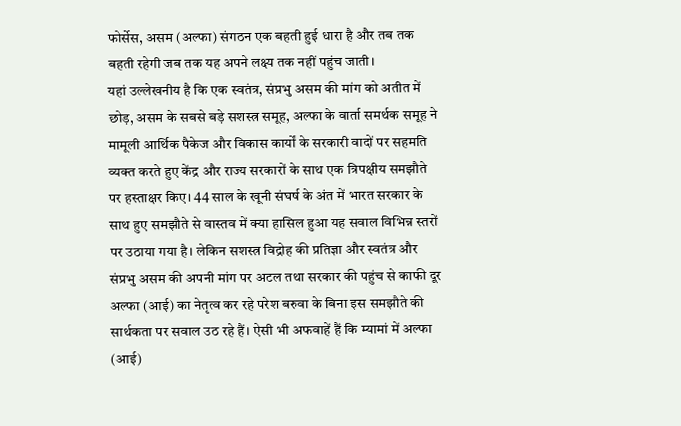फोर्सेस, असम (अल्फा) संगठन एक बहती हुई धारा है और तब तक बहती रहेगी जब तक यह अपने लक्ष्य तक नहीं पहुंच जाती।
यहां उल्लेखनीय है कि एक स्वतंत्र, संप्रभु असम की मांग को अतीत में छोड़, असम के सबसे बड़े सशस्त्र समूह, अल्फा के वार्ता समर्थक समूह ने मामूली आर्थिक पैकेज और विकास कार्यों के सरकारी वादों पर सहमति व्यक्त करते हुए केंद्र और राज्य सरकारों के साथ एक त्रिपक्षीय समझौते पर हस्ताक्षर किए। 44 साल के खूनी संघर्ष के अंत में भारत सरकार के साथ हुए समझौते से वास्तव में क्या हासिल हुआ यह सवाल विभिन्न स्तरों पर उठाया गया है। लेकिन सशस्त्र विद्रोह की प्रतिज्ञा और स्वतंत्र और संप्रभु असम की अपनी मांग पर अटल तथा सरकार की पहुंच से काफी दूर अल्फा (आई) का नेतृत्व कर रहे परेश बरुवा के बिना इस समझौते की सार्थकता पर सवाल उठ रहे हैं। ऐसी भी अफवाहें हैं कि म्यामां में अल्फा (आई)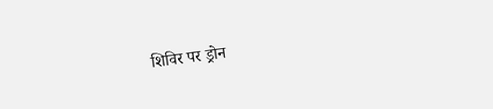शिविर पर ड्रोन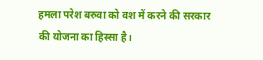हमला परेश बरुवा को वश में करने की सरकार की योजना का हिस्सा है।